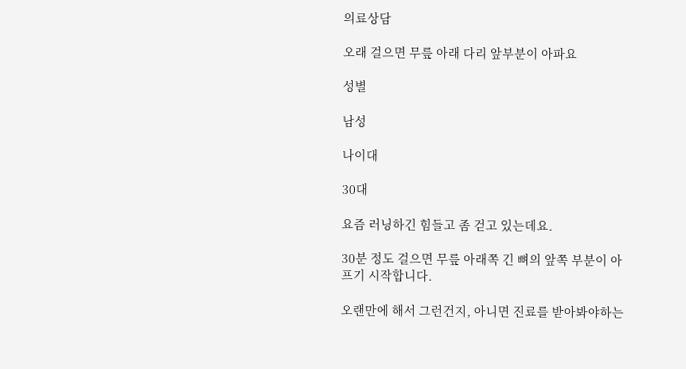의료상담

오래 걸으면 무릎 아래 다리 앞부분이 아파요

성별

남성

나이대

30대

요즘 러닝하긴 힘들고 좀 걷고 있는데요.

30분 정도 걸으면 무릎 아래쪽 긴 뼈의 앞쪽 부분이 아프기 시작합니다.

오랜만에 해서 그런건지, 아니면 진료를 받아봐야하는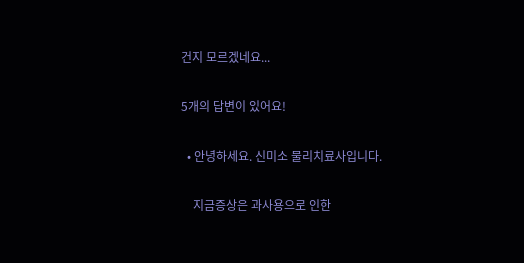건지 모르겠네요...

5개의 답변이 있어요!

  • 안녕하세요. 신미소 물리치료사입니다.

    지금증상은 과사용으로 인한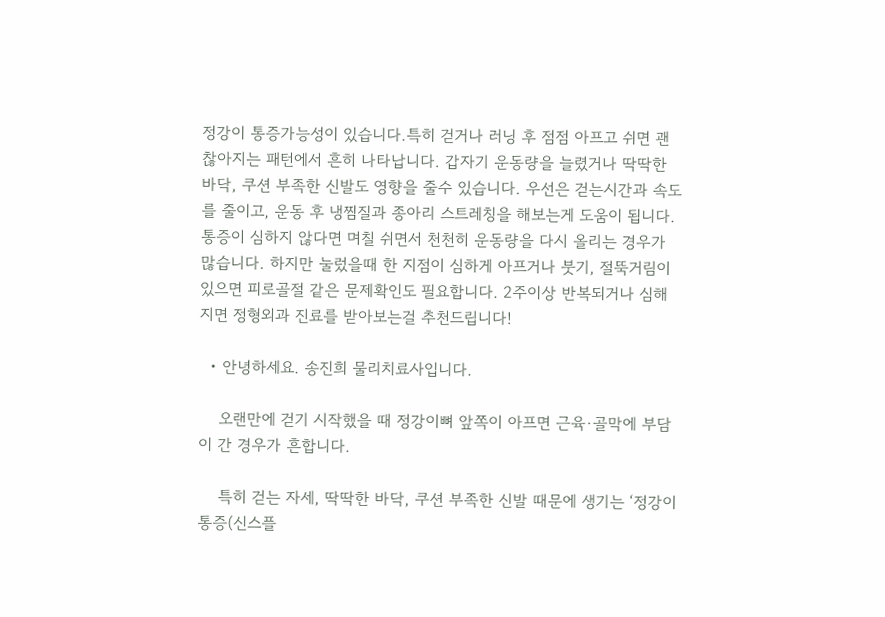정강이 통증가능성이 있습니다.특히 걷거나 러닝 후 점점 아프고 쉬면 괜찮아지는 패턴에서 흔히 나타납니다. 갑자기 운동량을 늘렸거나 딱딱한 바닥, 쿠션 부족한 신발도 영향을 줄수 있습니다. 우선은 걷는시간과 속도를 줄이고, 운동 후 냉찜질과 종아리 스트레칭을 해보는게 도움이 됩니다. 통증이 심하지 않다면 며칠 쉬면서 천천히 운동량을 다시 올리는 경우가 많습니다. 하지만 눌렀을때 한 지점이 심하게 아프거나 붓기, 절뚝거림이 있으면 피로골절 같은 문제확인도 필요합니다. 2주이상 반복되거나 심해지면 정형외과 진료를 받아보는걸 추천드립니다!

  • 안녕하세요. 송진희 물리치료사입니다.

    오랜만에 걷기 시작했을 때 정강이뼈 앞쪽이 아프면 근육·골막에 부담이 간 경우가 흔합니다.

    특히 걷는 자세, 딱딱한 바닥, 쿠션 부족한 신발 때문에 생기는 ‘정강이 통증(신스플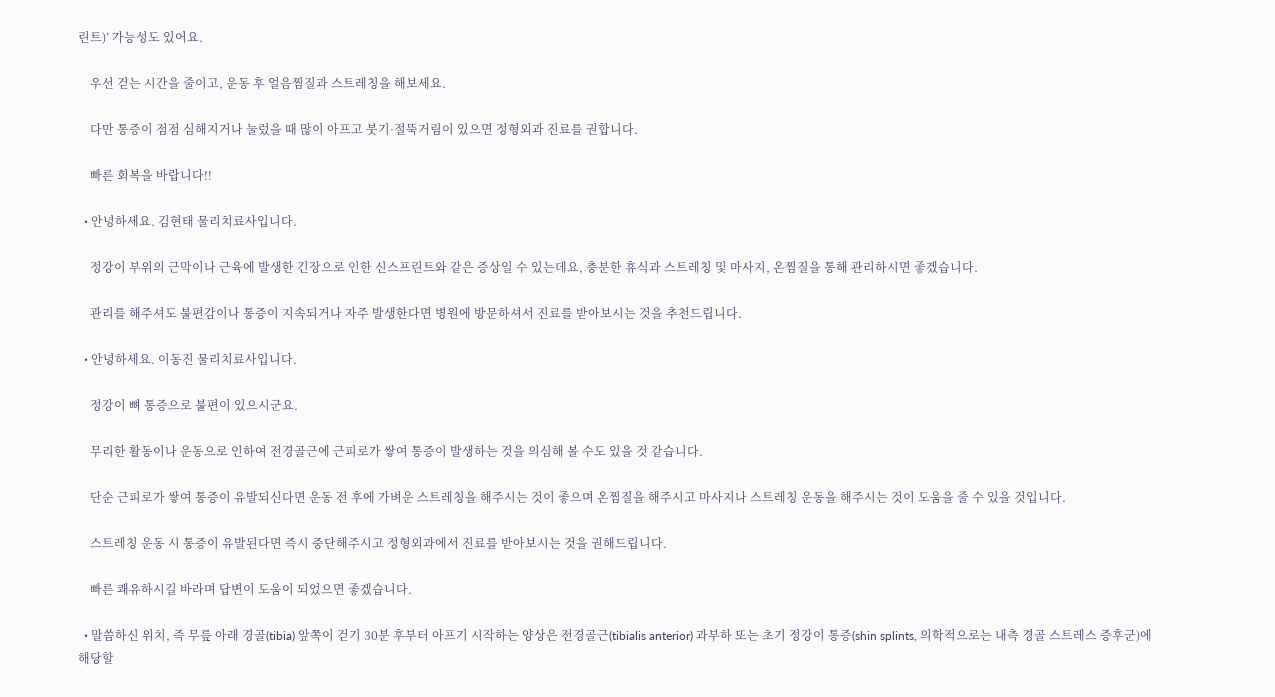린트)’ 가능성도 있어요.

    우선 걷는 시간을 줄이고, 운동 후 얼음찜질과 스트레칭을 해보세요.

    다만 통증이 점점 심해지거나 눌렀을 때 많이 아프고 붓기·절뚝거림이 있으면 정형외과 진료를 권합니다.

    빠른 회복을 바랍니다!!

  • 안녕하세요. 김현태 물리치료사입니다.

    정강이 부위의 근막이나 근육에 발생한 긴장으로 인한 신스프린트와 같은 증상일 수 있는데요, 충분한 휴식과 스트레칭 및 마사지, 온찜질을 통해 관리하시면 좋겠습니다.

    관리를 해주셔도 불편감이나 통증이 지속되거나 자주 발생한다면 병원에 방문하셔서 진료를 받아보시는 것을 추천드립니다.

  • 안녕하세요. 이동진 물리치료사입니다.

    정강이 뼈 통증으로 불편이 있으시군요.

    무리한 활동이나 운동으로 인하여 전경골근에 근피로가 쌓여 통증이 발생하는 것을 의심해 볼 수도 있을 것 같습니다.

    단순 근피로가 쌓여 통증이 유발되신다면 운동 전 후에 가벼운 스트레칭을 해주시는 것이 좋으며 온찜질을 해주시고 마사지나 스트레칭 운동을 해주시는 것이 도움을 줄 수 있을 것입니다.

    스트레칭 운동 시 통증이 유발된다면 즉시 중단해주시고 정형외과에서 진료를 받아보시는 것을 권해드립니다.

    빠른 쾌유하시길 바라며 답변이 도움이 되었으면 좋겠습니다.

  • 말씀하신 위치, 즉 무릎 아래 경골(tibia) 앞쪽이 걷기 30분 후부터 아프기 시작하는 양상은 전경골근(tibialis anterior) 과부하 또는 초기 정강이 통증(shin splints, 의학적으로는 내측 경골 스트레스 증후군)에 해당할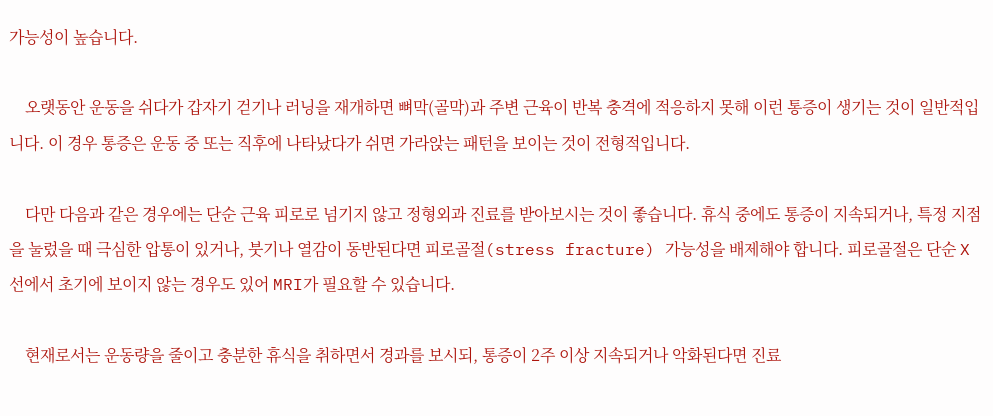가능성이 높습니다.

    오랫동안 운동을 쉬다가 갑자기 걷기나 러닝을 재개하면 뼈막(골막)과 주변 근육이 반복 충격에 적응하지 못해 이런 통증이 생기는 것이 일반적입니다. 이 경우 통증은 운동 중 또는 직후에 나타났다가 쉬면 가라앉는 패턴을 보이는 것이 전형적입니다.

    다만 다음과 같은 경우에는 단순 근육 피로로 넘기지 않고 정형외과 진료를 받아보시는 것이 좋습니다. 휴식 중에도 통증이 지속되거나, 특정 지점을 눌렀을 때 극심한 압통이 있거나, 붓기나 열감이 동반된다면 피로골절(stress fracture) 가능성을 배제해야 합니다. 피로골절은 단순 X선에서 초기에 보이지 않는 경우도 있어 MRI가 필요할 수 있습니다.

    현재로서는 운동량을 줄이고 충분한 휴식을 취하면서 경과를 보시되, 통증이 2주 이상 지속되거나 악화된다면 진료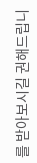를 받아보시길 권해드립니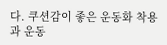다. 쿠션감이 좋은 운동화 착용과 운동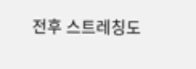전후 스트레칭도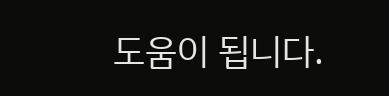도움이 됩니다.